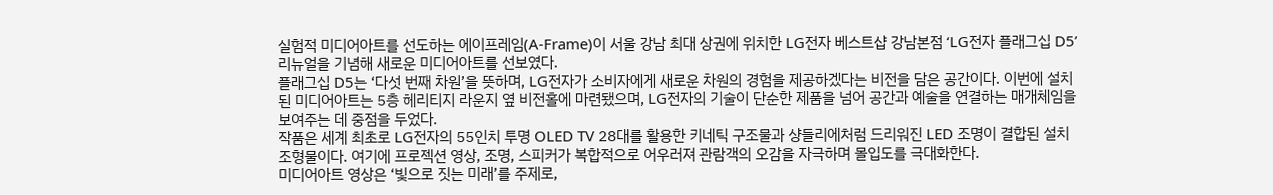실험적 미디어아트를 선도하는 에이프레임(A-Frame)이 서울 강남 최대 상권에 위치한 LG전자 베스트샵 강남본점 ‘LG전자 플래그십 D5’ 리뉴얼을 기념해 새로운 미디어아트를 선보였다.
플래그십 D5는 ‘다섯 번째 차원’을 뜻하며, LG전자가 소비자에게 새로운 차원의 경험을 제공하겠다는 비전을 담은 공간이다. 이번에 설치된 미디어아트는 5층 헤리티지 라운지 옆 비전홀에 마련됐으며, LG전자의 기술이 단순한 제품을 넘어 공간과 예술을 연결하는 매개체임을 보여주는 데 중점을 두었다.
작품은 세계 최초로 LG전자의 55인치 투명 OLED TV 28대를 활용한 키네틱 구조물과 샹들리에처럼 드리워진 LED 조명이 결합된 설치 조형물이다. 여기에 프로젝션 영상, 조명, 스피커가 복합적으로 어우러져 관람객의 오감을 자극하며 몰입도를 극대화한다.
미디어아트 영상은 ‘빛으로 짓는 미래’를 주제로,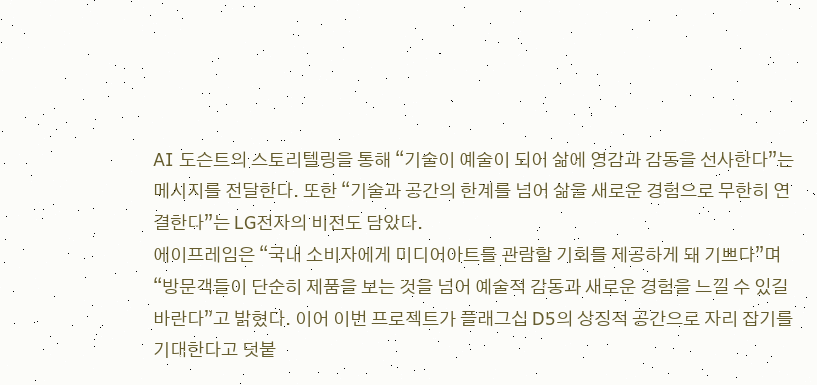AI 도슨트의 스토리텔링을 통해 “기술이 예술이 되어 삶에 영감과 감동을 선사한다”는 메시지를 전달한다. 또한 “기술과 공간의 한계를 넘어 삶을 새로운 경험으로 무한히 연결한다”는 LG전자의 비전도 담았다.
에이프레임은 “국내 소비자에게 미디어아트를 관람할 기회를 제공하게 돼 기쁘다”며 “방문객들이 단순히 제품을 보는 것을 넘어 예술적 감동과 새로운 경험을 느낄 수 있길 바란다”고 밝혔다. 이어 이번 프로젝트가 플래그십 D5의 상징적 공간으로 자리 잡기를 기대한다고 덧붙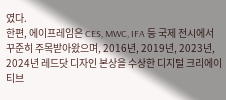였다.
한편, 에이프레임은 CES, MWC, IFA 등 국제 전시에서 꾸준히 주목받아왔으며, 2016년, 2019년, 2023년, 2024년 레드닷 디자인 본상을 수상한 디지털 크리에이티브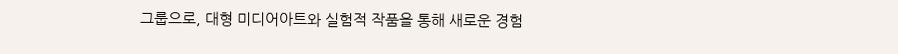그룹으로, 대형 미디어아트와 실험적 작품을 통해 새로운 경험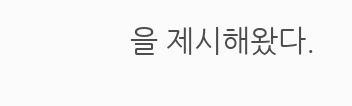을 제시해왔다.